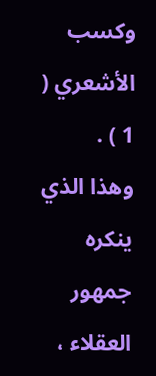وكسب الأشعري ( 1 ) .
وهذا الذي ينكره جمهور العقلاء ،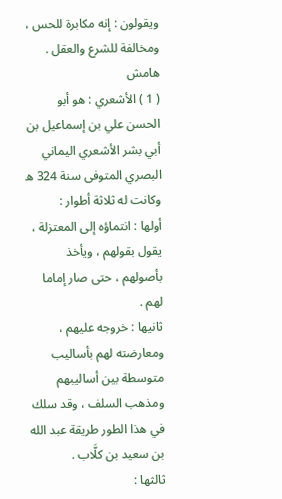ويقولون : إنه مكابرة للحس ، ومخالفة للشرع والعقل .
هامش
( 1 ) الأشعري : هو أبو الحسن علي بن إسماعيل بن أبي بشر الأشعري اليماني البصري المتوفى سنة 324 ه وكانت له ثلاثة أطوار :
أولها : انتماؤه إلى المعتزلة ، يقول بقولهم ، ويأخذ بأصولهم ، حتى صار إماما لهم .
ثانيها : خروجه عليهم ، ومعارضته لهم بأساليب متوسطة بين أساليبهم ومذهب السلف ، وقد سلك في هذا الطور طريقة عبد الله بن سعيد بن كلَّاب .
ثالثها :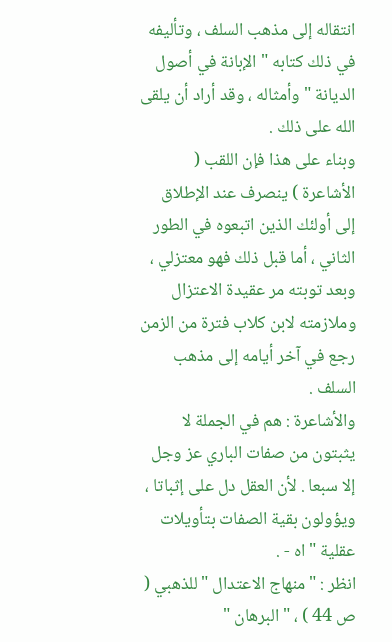انتقاله إلى مذهب السلف ، وتأليفه في ذلك كتابه " الإبانة في أصول الديانة " وأمثاله ، وقد أراد أن يلقى الله على ذلك .
وبناء على هذا فإن اللقب ( الأشاعرة ) ينصرف عند الإطلاق إلى أولئك الذين اتبعوه في الطور الثاني ، أما قبل ذلك فهو معتزلي ، وبعد توبته مر عقيدة الاعتزال وملازمته لابن كلاب فترة من الزمن رجع في آخر أيامه إلى مذهب السلف .
والأشاعرة : هم في الجملة لا يثبتون من صفات الباري عز وجل إلا سبعا . لأن العقل دل على إثباتا ، ويؤولون بقية الصفات بتأويلات عقلية " اه - .
انظر : " منهاج الاعتدال " للذهبي ( ص 44 ) ، " البرهان "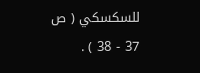للسكسكي ( ص 37 - 38 ) .